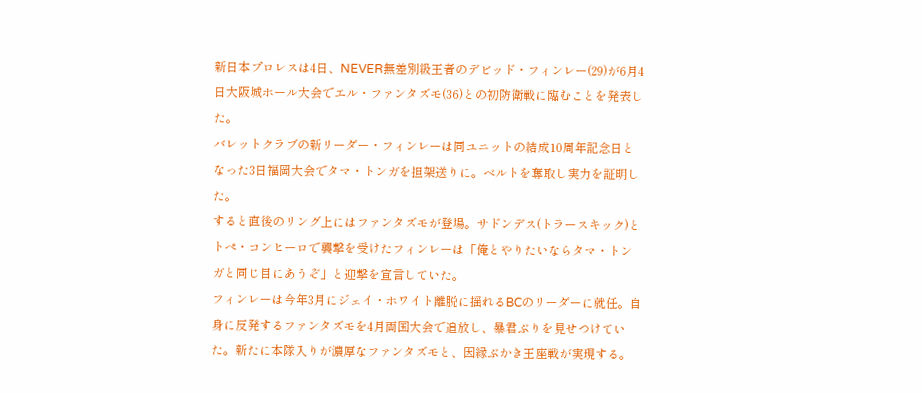新日本プロレスは4日、NEVER無差別級王者のデビッド・フィンレー(29)が6月4日大阪城ホール大会でエル・ファンタズモ(36)との初防衛戦に臨むことを発表した。
バレットクラブの新リーダー・フィンレーは同ユニットの結成10周年記念日となった3日福岡大会でタマ・トンガを担架送りに。ベルトを奪取し実力を証明した。
すると直後のリング上にはファンタズモが登場。サドンデス(トラースキック)とトぺ・コンヒーロで襲撃を受けたフィンレーは「俺とやりたいならタマ・トンガと同じ目にあうぞ」と迎撃を宣言していた。
フィンレーは今年3月にジェイ・ホワイト離脱に揺れるBCのリーダーに就任。自身に反発するファンタズモを4月両国大会で追放し、暴君ぶりを見せつけていた。新たに本隊入りが濃厚なファンタズモと、因縁ぶかき王座戦が実現する。